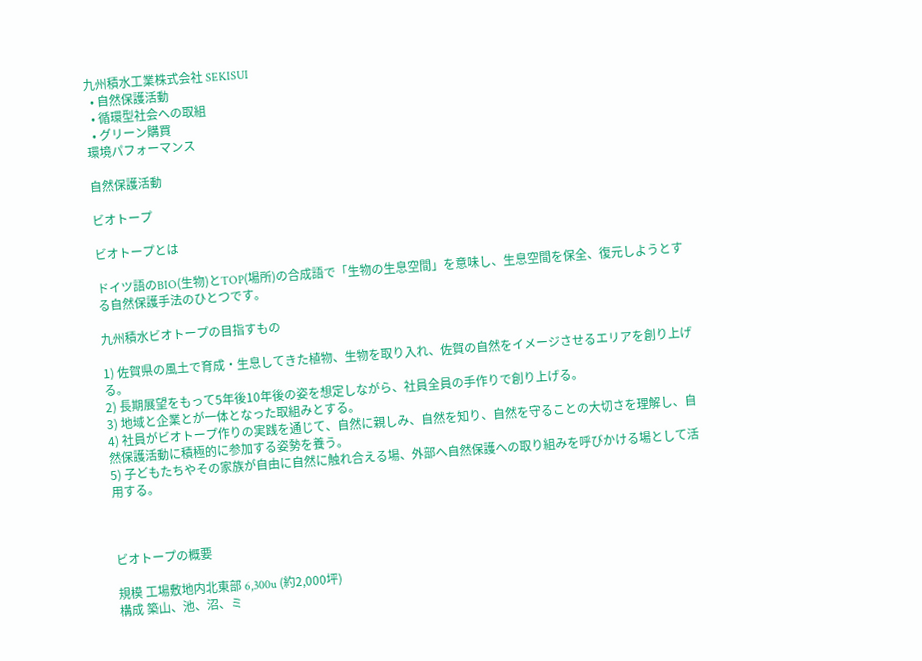九州積水工業株式会社 SEKISUI
  • 自然保護活動
  • 循環型社会への取組
  • グリーン購買
環境パフォーマンス

自然保護活動

ビオトープ

ビオトープとは

ドイツ語のBIO(生物)とTOP(場所)の合成語で「生物の生息空間」を意味し、生息空間を保全、復元しようとする自然保護手法のひとつです。

九州積水ビオトープの目指すもの

1) 佐賀県の風土で育成・生息してきた植物、生物を取り入れ、佐賀の自然をイメージさせるエリアを創り上げる。
2) 長期展望をもって5年後10年後の姿を想定しながら、社員全員の手作りで創り上げる。
3) 地域と企業とが一体となった取組みとする。
4) 社員がビオトープ作りの実践を通じて、自然に親しみ、自然を知り、自然を守ることの大切さを理解し、自然保護活動に積極的に参加する姿勢を養う。
5) 子どもたちやその家族が自由に自然に触れ合える場、外部へ自然保護への取り組みを呼びかける場として活用する。



ビオトープの概要

規模 工場敷地内北東部 6,300u (約2,000坪)
構成 築山、池、沼、ミ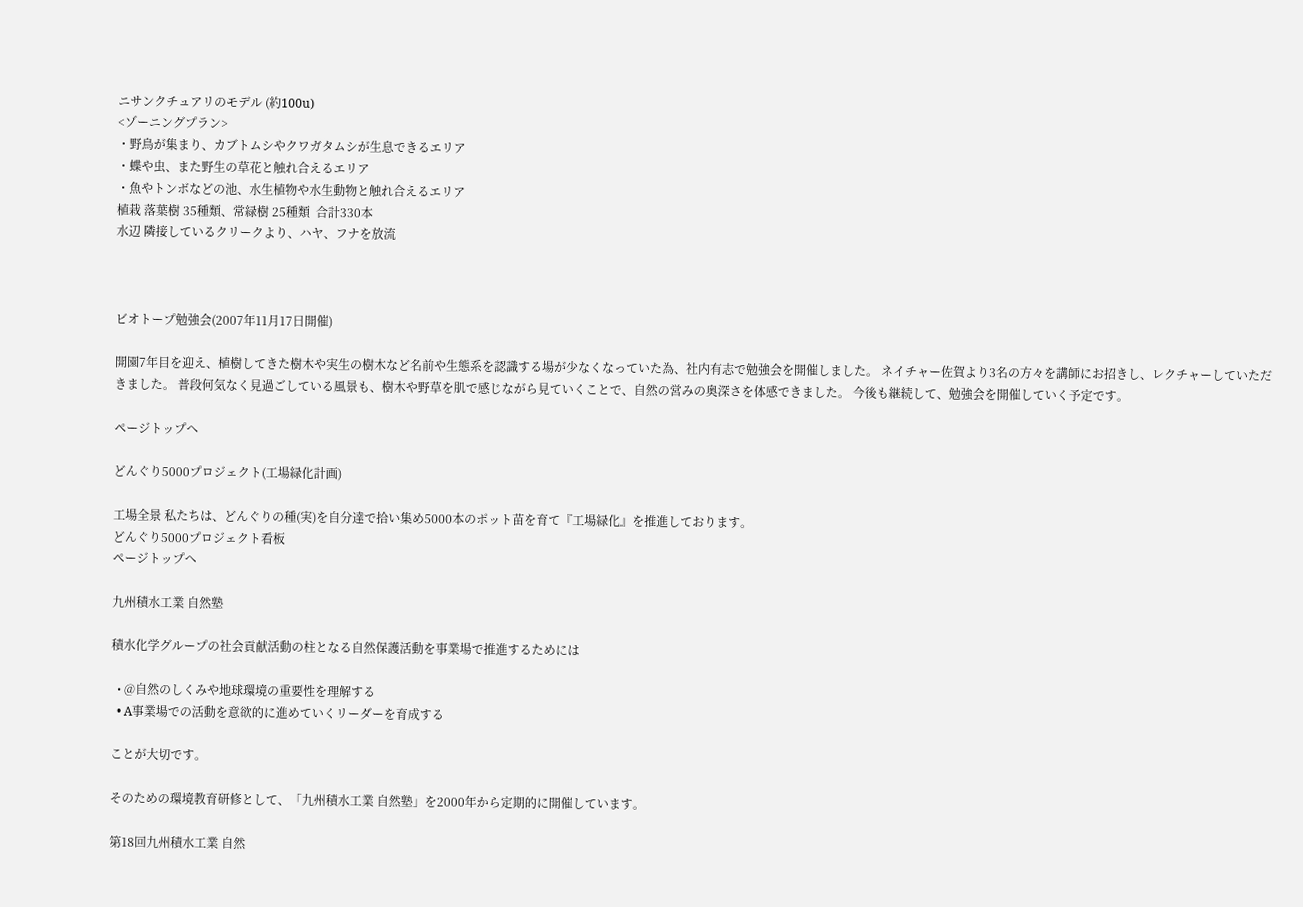ニサンクチュアリのモデル (約100u)
<ゾーニングプラン>
・野鳥が集まり、カブトムシやクワガタムシが生息できるエリア
・蝶や虫、また野生の草花と触れ合えるエリア
・魚やトンボなどの池、水生植物や水生動物と触れ合えるエリア
植栽 落葉樹 35種類、常緑樹 25種類  合計330本
水辺 隣接しているクリークより、ハヤ、フナを放流



ビオトープ勉強会(2007年11月17日開催)

開園7年目を迎え、植樹してきた樹木や実生の樹木など名前や生態系を認識する場が少なくなっていた為、社内有志で勉強会を開催しました。 ネイチャー佐賀より3名の方々を講師にお招きし、レクチャーしていただきました。 普段何気なく見過ごしている風景も、樹木や野草を肌で感じながら見ていくことで、自然の営みの奥深さを体感できました。 今後も継続して、勉強会を開催していく予定です。

ページトップへ

どんぐり5000プロジェクト(工場緑化計画)

工場全景 私たちは、どんぐりの種(実)を自分達で拾い集め5000本のポット苗を育て『工場緑化』を推進しております。
どんぐり5000プロジェクト看板
ページトップへ

九州積水工業 自然塾

積水化学グループの社会貢献活動の柱となる自然保護活動を事業場で推進するためには

  • @自然のしくみや地球環境の重要性を理解する
  • A事業場での活動を意欲的に進めていくリーダーを育成する

ことが大切です。

そのための環境教育研修として、「九州積水工業 自然塾」を2000年から定期的に開催しています。

第18回九州積水工業 自然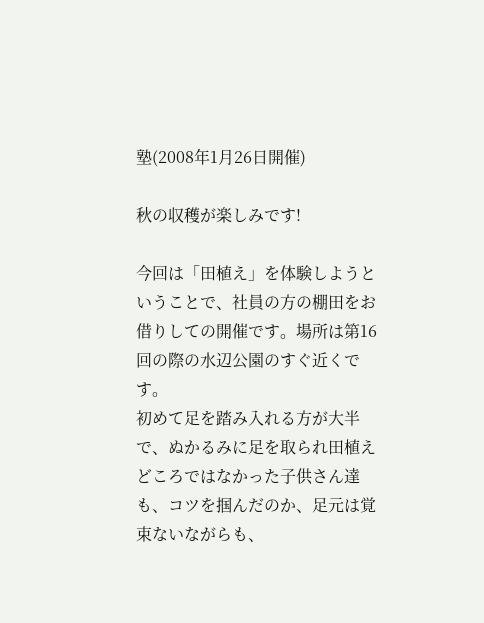塾(2008年1月26日開催)

秋の収穫が楽しみです!

今回は「田植え」を体験しようということで、社員の方の棚田をお借りしての開催です。場所は第16回の際の水辺公園のすぐ近くです。
初めて足を踏み入れる方が大半で、ぬかるみに足を取られ田植えどころではなかった子供さん達も、コツを掴んだのか、足元は覚束ないながらも、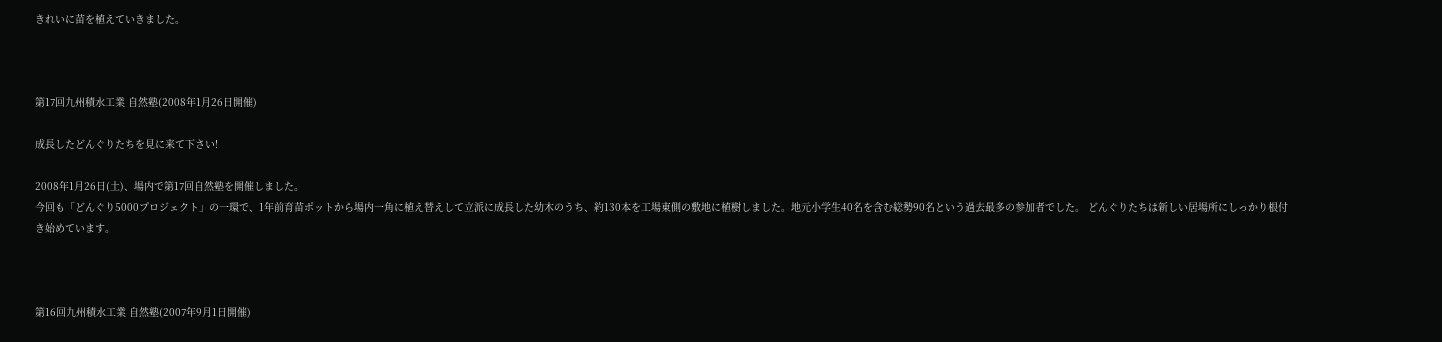きれいに苗を植えていきました。



第17回九州積水工業 自然塾(2008年1月26日開催)

成長したどんぐりたちを見に来て下さい!

2008年1月26日(土)、場内で第17回自然塾を開催しました。
今回も「どんぐり5000プロジェクト」の一環で、1年前育苗ポットから場内一角に植え替えして立派に成長した幼木のうち、約130本を工場東側の敷地に植樹しました。地元小学生40名を含む総勢90名という過去最多の参加者でした。 どんぐりたちは新しい居場所にしっかり根付き始めています。



第16回九州積水工業 自然塾(2007年9月1日開催)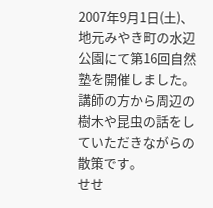2007年9月1日(土)、地元みやき町の水辺公園にて第16回自然塾を開催しました。
講師の方から周辺の樹木や昆虫の話をしていただきながらの散策です。
せせ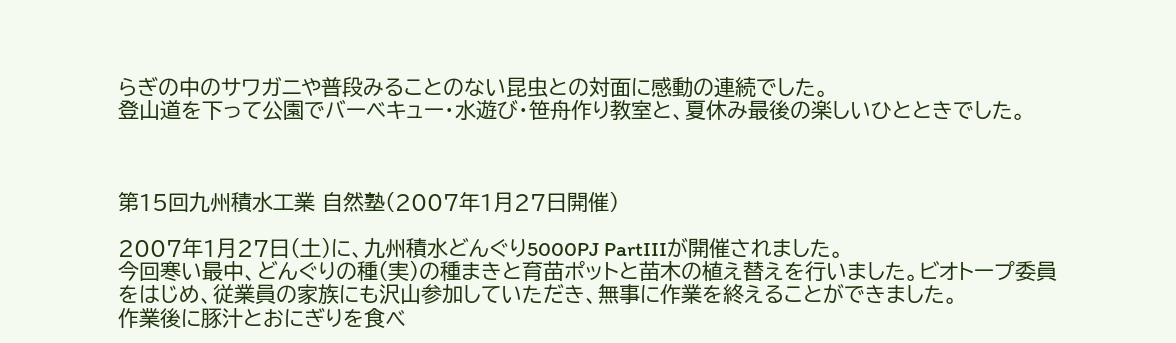らぎの中のサワガニや普段みることのない昆虫との対面に感動の連続でした。
登山道を下って公園でバーベキュー・水遊び・笹舟作り教室と、夏休み最後の楽しいひとときでした。



第15回九州積水工業 自然塾(2007年1月27日開催)

2007年1月27日(土)に、九州積水どんぐり5000PJ PartIIIが開催されました。
今回寒い最中、どんぐりの種(実)の種まきと育苗ポットと苗木の植え替えを行いました。ビオトープ委員をはじめ、従業員の家族にも沢山参加していただき、無事に作業を終えることができました。
作業後に豚汁とおにぎりを食べ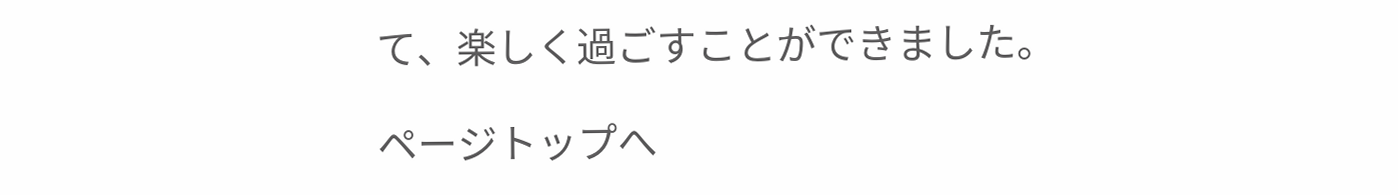て、楽しく過ごすことができました。

ページトップへ